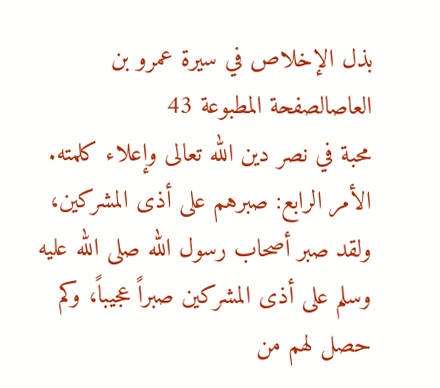بذل الإخلاص في سيرة عمرو بن العاصالصفحة المطبوعة 43
محبة في نصر دين الله تعالى وإعلاء كلمته.
الأمر الرابع: صبرهم على أذى المشركين، ولقد صبر أصحاب رسول الله صلى الله عليه وسلم على أذى المشركين صبراً عجيباً، وكم حصل لهم من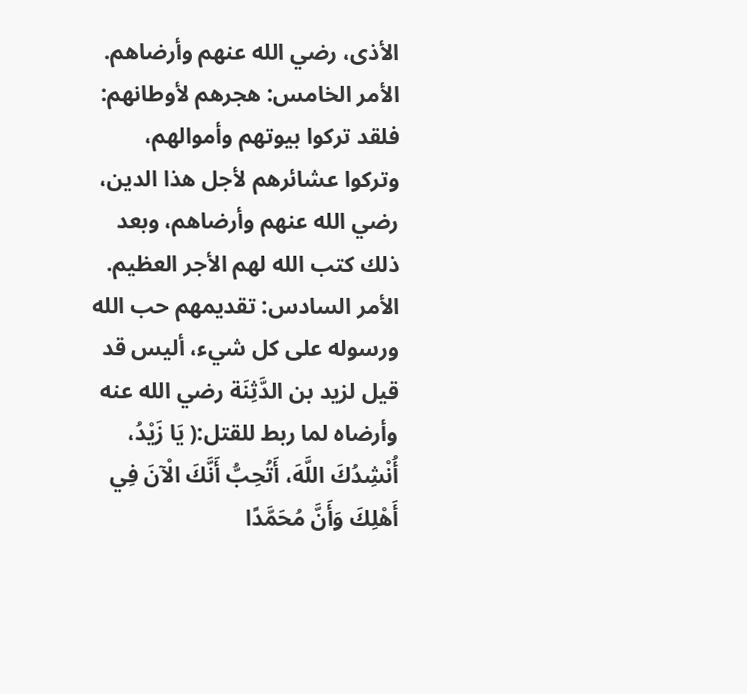الأذى، رضي الله عنهم وأرضاهم.
الأمر الخامس: هجرهم لأوطانهم: فلقد تركوا بيوتهم وأموالهم، وتركوا عشائرهم لأجل هذا الدين، رضي الله عنهم وأرضاهم، وبعد ذلك كتب الله لهم الأجر العظيم.
الأمر السادس: تقديمهم حب الله ورسوله على كل شيء، أليس قد قيل لزيد بن الدَّثِنَة رضي الله عنه وأرضاه لما ربط للقتل:( يَا زَيْدُ، أُنْشِدُكَ اللَّهَ، أَتُحِبُّ أَنَّكَ الْآنَ فِي أَهْلِكَ وَأَنَّ مُحَمَّدًا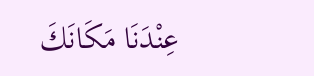عِنْدَنَا مَكَانَكَ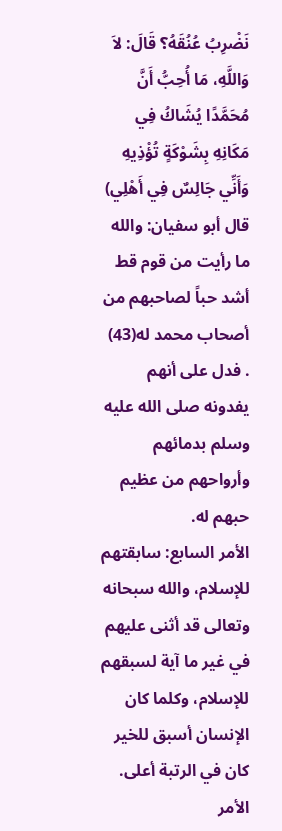نَضْرِبُ عُنُقَهُ؟ قَالَ: لاَ وَاللَّهِ، مَا أُحِبُّ أَنَّ مُحَمَّدًا يُشَاكُ فِي مَكَانِهِ بِشَوْكَةٍ تُؤْذِيهِ وَأَنِّي جَالِسٌ فِي أَهْلِي) قال أبو سفيان: والله ما رأيت من قوم قط أشد حباً لصاحبهم من أصحاب محمد له(43) . فدل على أنهم يفدونه صلى الله عليه وسلم بدمائهم وأرواحهم من عظيم حبهم له.
الأمر السابع: سابقتهم للإسلام، والله سبحانه وتعالى قد أثنى عليهم في غير ما آية لسبقهم للإسلام، وكلما كان الإنسان أسبق للخير كان في الرتبة أعلى.
الأمر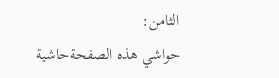الثامن:
حواشي هذه الصفحةحاشية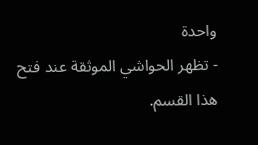واحدة
- تظهر الحواشي الموثقة عند فتح هذا القسم.